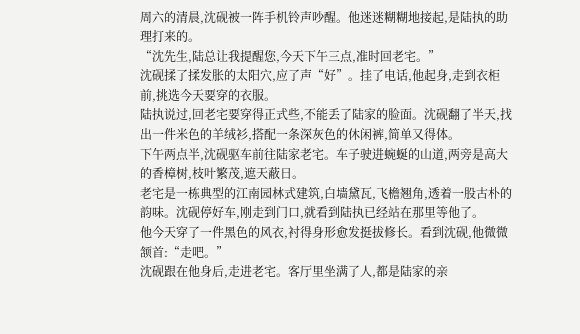周六的清晨,沈砚被一阵手机铃声吵醒。他迷迷糊糊地接起,是陆执的助理打来的。
“沈先生,陆总让我提醒您,今天下午三点,准时回老宅。”
沈砚揉了揉发胀的太阳穴,应了声“好”。挂了电话,他起身,走到衣柜前,挑选今天要穿的衣服。
陆执说过,回老宅要穿得正式些,不能丢了陆家的脸面。沈砚翻了半天,找出一件米色的羊绒衫,搭配一条深灰色的休闲裤,简单又得体。
下午两点半,沈砚驱车前往陆家老宅。车子驶进蜿蜒的山道,两旁是高大的香樟树,枝叶繁茂,遮天蔽日。
老宅是一栋典型的江南园林式建筑,白墙黛瓦,飞檐翘角,透着一股古朴的韵味。沈砚停好车,刚走到门口,就看到陆执已经站在那里等他了。
他今天穿了一件黑色的风衣,衬得身形愈发挺拔修长。看到沈砚,他微微颔首:“走吧。”
沈砚跟在他身后,走进老宅。客厅里坐满了人,都是陆家的亲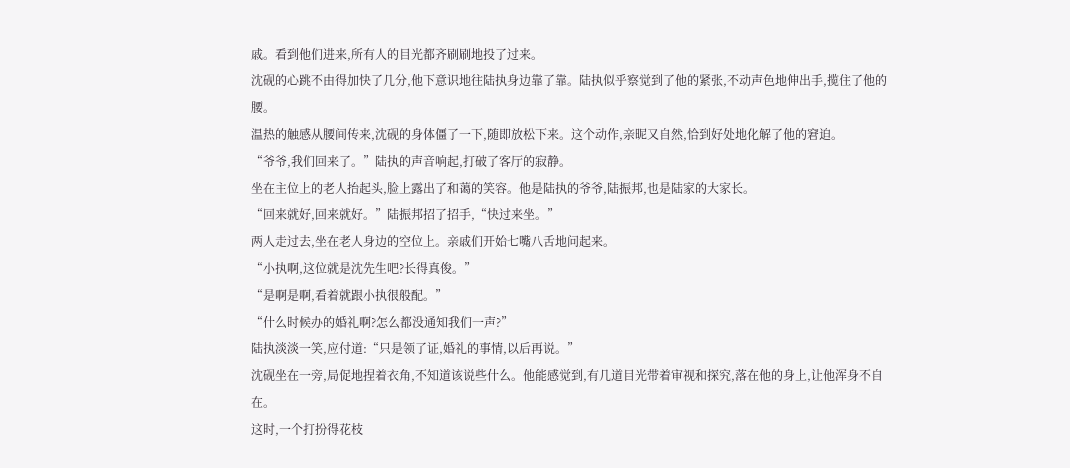戚。看到他们进来,所有人的目光都齐刷刷地投了过来。
沈砚的心跳不由得加快了几分,他下意识地往陆执身边靠了靠。陆执似乎察觉到了他的紧张,不动声色地伸出手,揽住了他的腰。
温热的触感从腰间传来,沈砚的身体僵了一下,随即放松下来。这个动作,亲昵又自然,恰到好处地化解了他的窘迫。
“爷爷,我们回来了。”陆执的声音响起,打破了客厅的寂静。
坐在主位上的老人抬起头,脸上露出了和蔼的笑容。他是陆执的爷爷,陆振邦,也是陆家的大家长。
“回来就好,回来就好。”陆振邦招了招手,“快过来坐。”
两人走过去,坐在老人身边的空位上。亲戚们开始七嘴八舌地问起来。
“小执啊,这位就是沈先生吧?长得真俊。”
“是啊是啊,看着就跟小执很般配。”
“什么时候办的婚礼啊?怎么都没通知我们一声?”
陆执淡淡一笑,应付道:“只是领了证,婚礼的事情,以后再说。”
沈砚坐在一旁,局促地捏着衣角,不知道该说些什么。他能感觉到,有几道目光带着审视和探究,落在他的身上,让他浑身不自在。
这时,一个打扮得花枝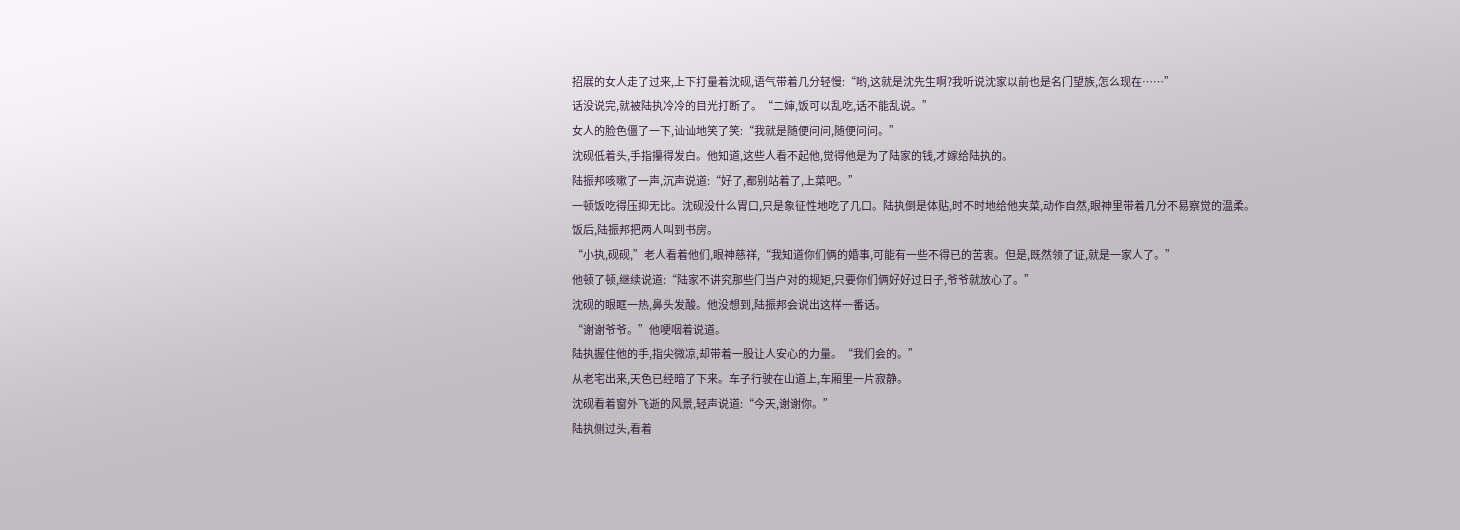招展的女人走了过来,上下打量着沈砚,语气带着几分轻慢:“哟,这就是沈先生啊?我听说沈家以前也是名门望族,怎么现在……”
话没说完,就被陆执冷冷的目光打断了。“二婶,饭可以乱吃,话不能乱说。”
女人的脸色僵了一下,讪讪地笑了笑:“我就是随便问问,随便问问。”
沈砚低着头,手指攥得发白。他知道,这些人看不起他,觉得他是为了陆家的钱,才嫁给陆执的。
陆振邦咳嗽了一声,沉声说道:“好了,都别站着了,上菜吧。”
一顿饭吃得压抑无比。沈砚没什么胃口,只是象征性地吃了几口。陆执倒是体贴,时不时地给他夹菜,动作自然,眼神里带着几分不易察觉的温柔。
饭后,陆振邦把两人叫到书房。
“小执,砚砚,”老人看着他们,眼神慈祥,“我知道你们俩的婚事,可能有一些不得已的苦衷。但是,既然领了证,就是一家人了。”
他顿了顿,继续说道:“陆家不讲究那些门当户对的规矩,只要你们俩好好过日子,爷爷就放心了。”
沈砚的眼眶一热,鼻头发酸。他没想到,陆振邦会说出这样一番话。
“谢谢爷爷。”他哽咽着说道。
陆执握住他的手,指尖微凉,却带着一股让人安心的力量。“我们会的。”
从老宅出来,天色已经暗了下来。车子行驶在山道上,车厢里一片寂静。
沈砚看着窗外飞逝的风景,轻声说道:“今天,谢谢你。”
陆执侧过头,看着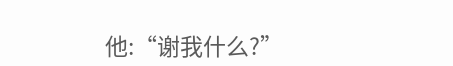他:“谢我什么?”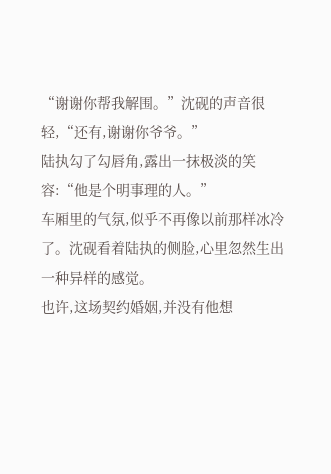“谢谢你帮我解围。”沈砚的声音很轻,“还有,谢谢你爷爷。”
陆执勾了勾唇角,露出一抹极淡的笑容:“他是个明事理的人。”
车厢里的气氛,似乎不再像以前那样冰冷了。沈砚看着陆执的侧脸,心里忽然生出一种异样的感觉。
也许,这场契约婚姻,并没有他想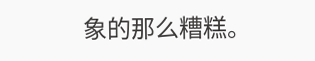象的那么糟糕。